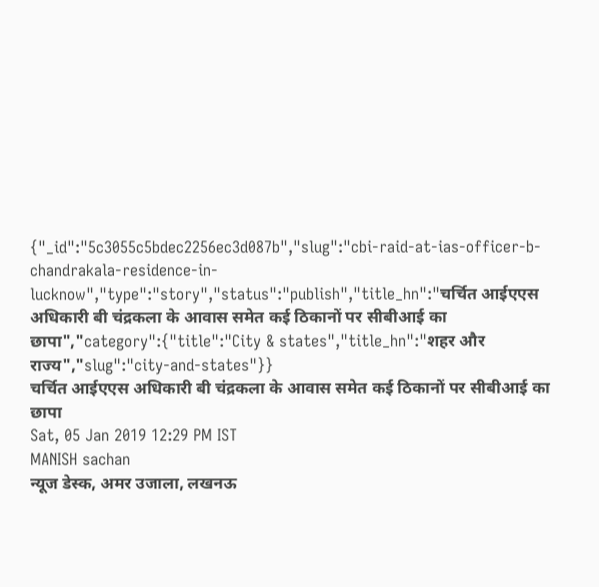{"_id":"5c3055c5bdec2256ec3d087b","slug":"cbi-raid-at-ias-officer-b-chandrakala-residence-in-lucknow","type":"story","status":"publish","title_hn":"चर्चित आईएएस अधिकारी बी चंद्रकला के आवास समेत कई ठिकानों पर सीबीआई का छापा","category":{"title":"City & states","title_hn":"शहर और राज्य","slug":"city-and-states"}}
चर्चित आईएएस अधिकारी बी चंद्रकला के आवास समेत कई ठिकानों पर सीबीआई का छापा
Sat, 05 Jan 2019 12:29 PM IST
MANISH sachan
न्यूज डेस्क, अमर उजाला, लखनऊ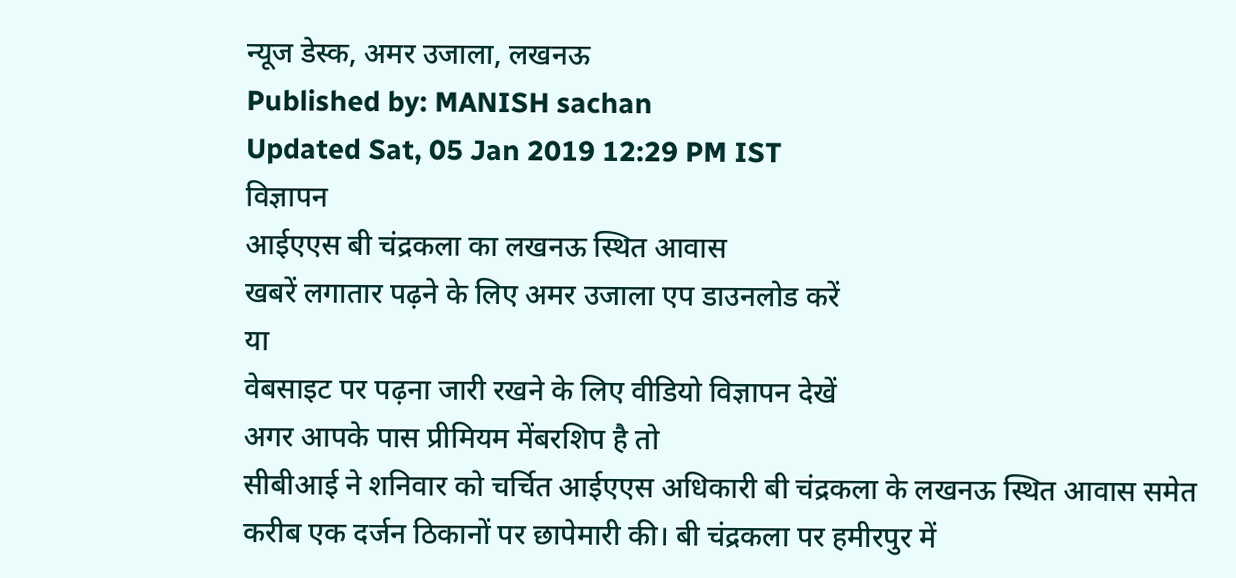न्यूज डेस्क, अमर उजाला, लखनऊ
Published by: MANISH sachan
Updated Sat, 05 Jan 2019 12:29 PM IST
विज्ञापन
आईएएस बी चंद्रकला का लखनऊ स्थित आवास
खबरें लगातार पढ़ने के लिए अमर उजाला एप डाउनलोड करें
या
वेबसाइट पर पढ़ना जारी रखने के लिए वीडियो विज्ञापन देखें
अगर आपके पास प्रीमियम मेंबरशिप है तो
सीबीआई ने शनिवार को चर्चित आईएएस अधिकारी बी चंद्रकला के लखनऊ स्थित आवास समेत करीब एक दर्जन ठिकानों पर छापेमारी की। बी चंद्रकला पर हमीरपुर में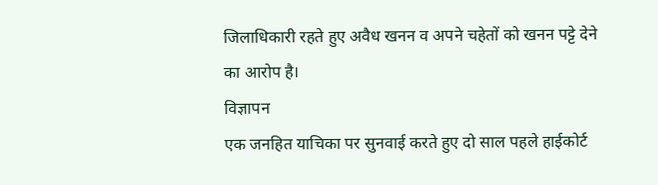जिलाधिकारी रहते हुए अवैध खनन व अपने चहेतों को खनन पट्टे देने का आरोप है।
विज्ञापन
एक जनहित याचिका पर सुनवाई करते हुए दो साल पहले हाईकोर्ट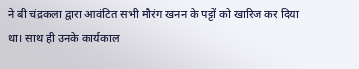ने बी चंद्रकला द्वारा आवंटित सभी मौरंग खनन के पट्टों को खारिज कर दिया था। साथ ही उनके कार्यकाल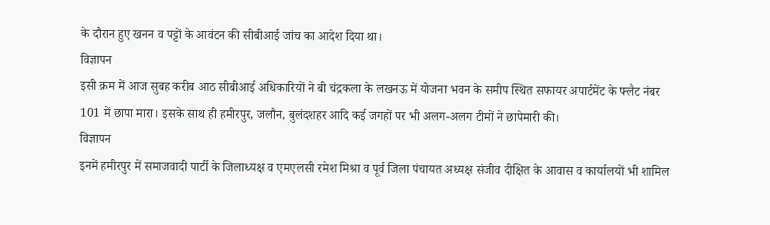के दौरान हुए खनन व पट्टों के आवंटन की सीबीआई जांच का आदेश दिया था।
विज्ञापन
इसी क्रम में आज सुबह करीब आठ सीबीआई अधिकारियों ने बी चंद्रकला के लखनऊ में योजना भवन के समीप स्थित सफायर अपार्टमेंट के फ्लैट नंबर 101 में छापा मारा। इसके साथ ही हमीरपुर, जलौन, बुलंदशहर आदि कई जगहों पर भी अलग-अलग टीमों ने छापेमारी की।
विज्ञापन
इनमें हमीरपुर में समाजवादी पार्टी के जिलाध्यक्ष व एमएलसी रमेश मिश्रा व पूर्व जिला पंचायत अध्यक्ष संजीव दीक्षित के आवास व कार्यालयों भी शामिल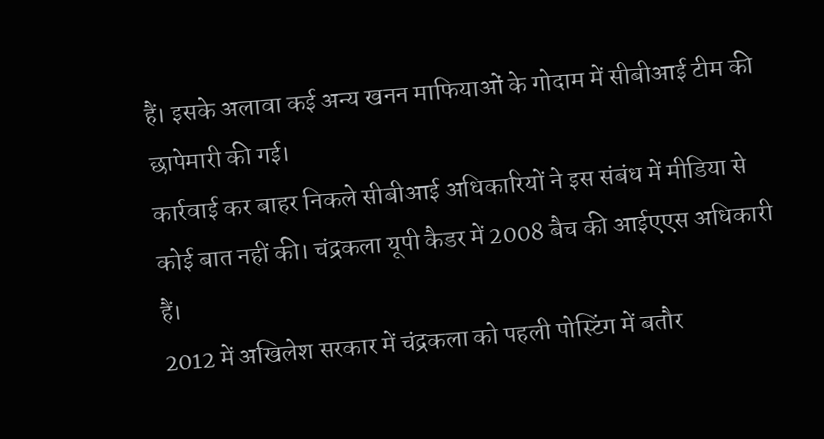हैं। इसके अलावा कई अन्य खनन माफियाओं के गोदाम में सीबीआई टीम की छापेमारी की गई।
कार्रवाई कर बाहर निकले सीबीआई अधिकारियों ने इस संबंध में मीडिया से कोई बात नहीं की। चंद्रकला यूपी कैडर में 2008 बैच की आईएएस अधिकारी हैं।
2012 में अखिलेश सरकार में चंद्रकला को पहली पोस्टिंग में बतौर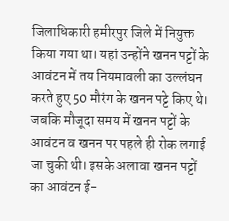जिलाधिकारी हमीरपुर जिले में नियुक्त किया गया था। यहां उन्होंने खनन पट्टों के आवंटन में तय नियमावली का उल्लंघन करते हुए 50 मौरंग के खनन पट्टे किए थे।
जबकि मौजूदा समय में खनन पट्टों के आवंटन व खनन पर पहले ही रोक लगाई जा चुकी थी। इसके अलावा खनन पट्टों का आवंटन ई-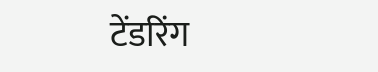टेंडरिंग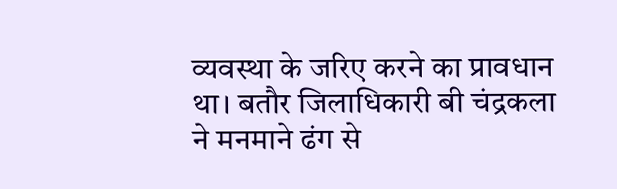व्यवस्था के जरिए करने का प्रावधान था। बतौर जिलाधिकारी बी चंद्रकला ने मनमाने ढंग से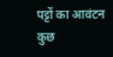पट्टों का आवंटन कुछ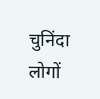चुनिंदा लोगों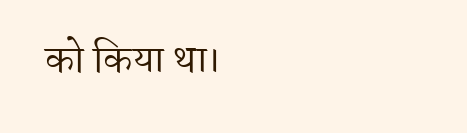को किया था।